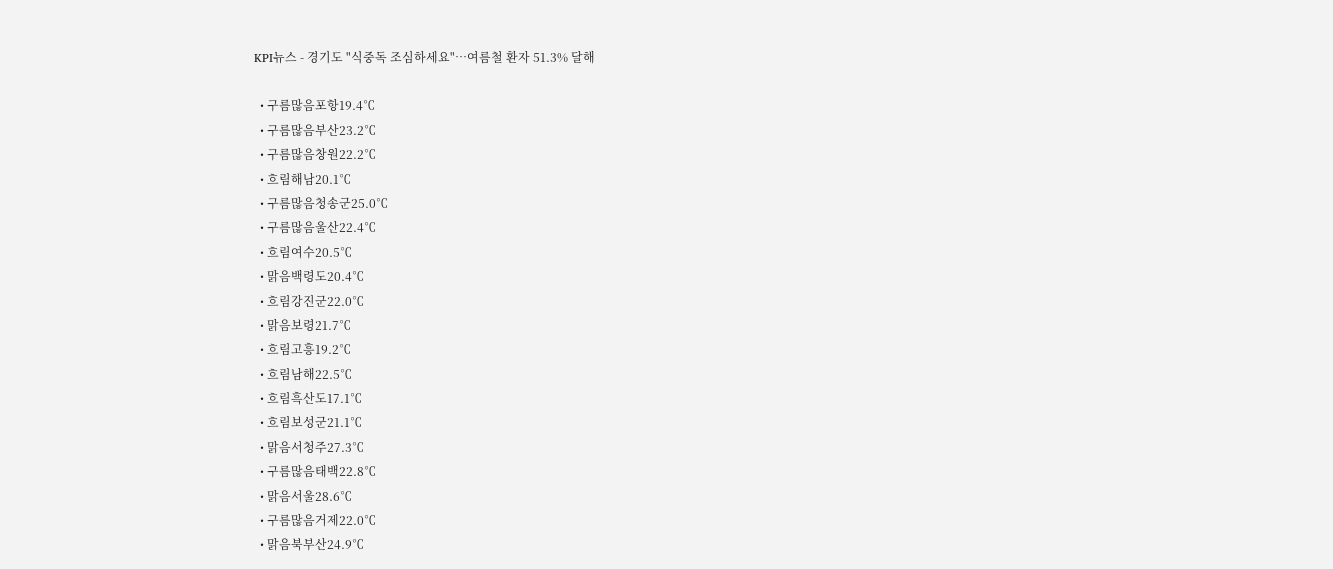KPI뉴스 - 경기도 "식중독 조심하세요"…여름철 환자 51.3% 달해

  • 구름많음포항19.4℃
  • 구름많음부산23.2℃
  • 구름많음창원22.2℃
  • 흐림해남20.1℃
  • 구름많음청송군25.0℃
  • 구름많음울산22.4℃
  • 흐림여수20.5℃
  • 맑음백령도20.4℃
  • 흐림강진군22.0℃
  • 맑음보령21.7℃
  • 흐림고흥19.2℃
  • 흐림남해22.5℃
  • 흐림흑산도17.1℃
  • 흐림보성군21.1℃
  • 맑음서청주27.3℃
  • 구름많음태백22.8℃
  • 맑음서울28.6℃
  • 구름많음거제22.0℃
  • 맑음북부산24.9℃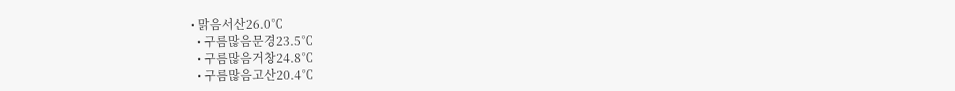• 맑음서산26.0℃
  • 구름많음문경23.5℃
  • 구름많음거창24.8℃
  • 구름많음고산20.4℃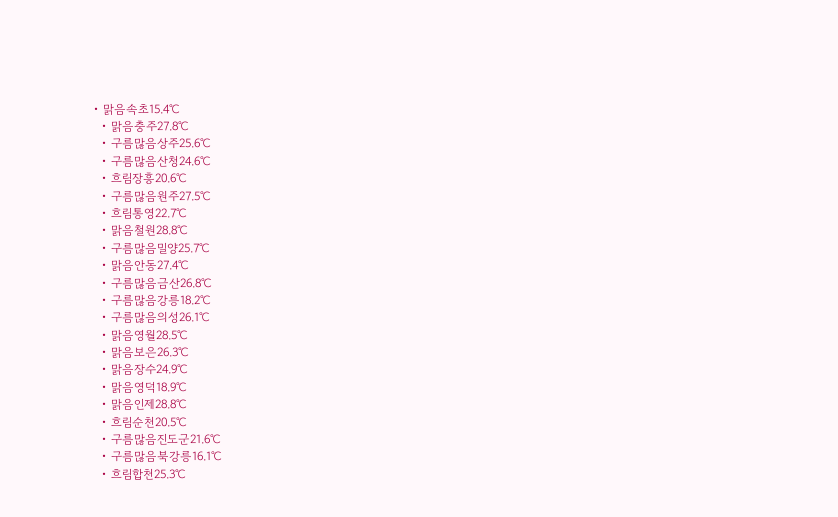• 맑음속초15.4℃
  • 맑음충주27.8℃
  • 구름많음상주25.6℃
  • 구름많음산청24.6℃
  • 흐림장흥20.6℃
  • 구름많음원주27.5℃
  • 흐림통영22.7℃
  • 맑음철원28.8℃
  • 구름많음밀양25.7℃
  • 맑음안동27.4℃
  • 구름많음금산26.8℃
  • 구름많음강릉18.2℃
  • 구름많음의성26.1℃
  • 맑음영월28.5℃
  • 맑음보은26.3℃
  • 맑음장수24.9℃
  • 맑음영덕18.9℃
  • 맑음인제28.8℃
  • 흐림순천20.5℃
  • 구름많음진도군21.6℃
  • 구름많음북강릉16.1℃
  • 흐림합천25.3℃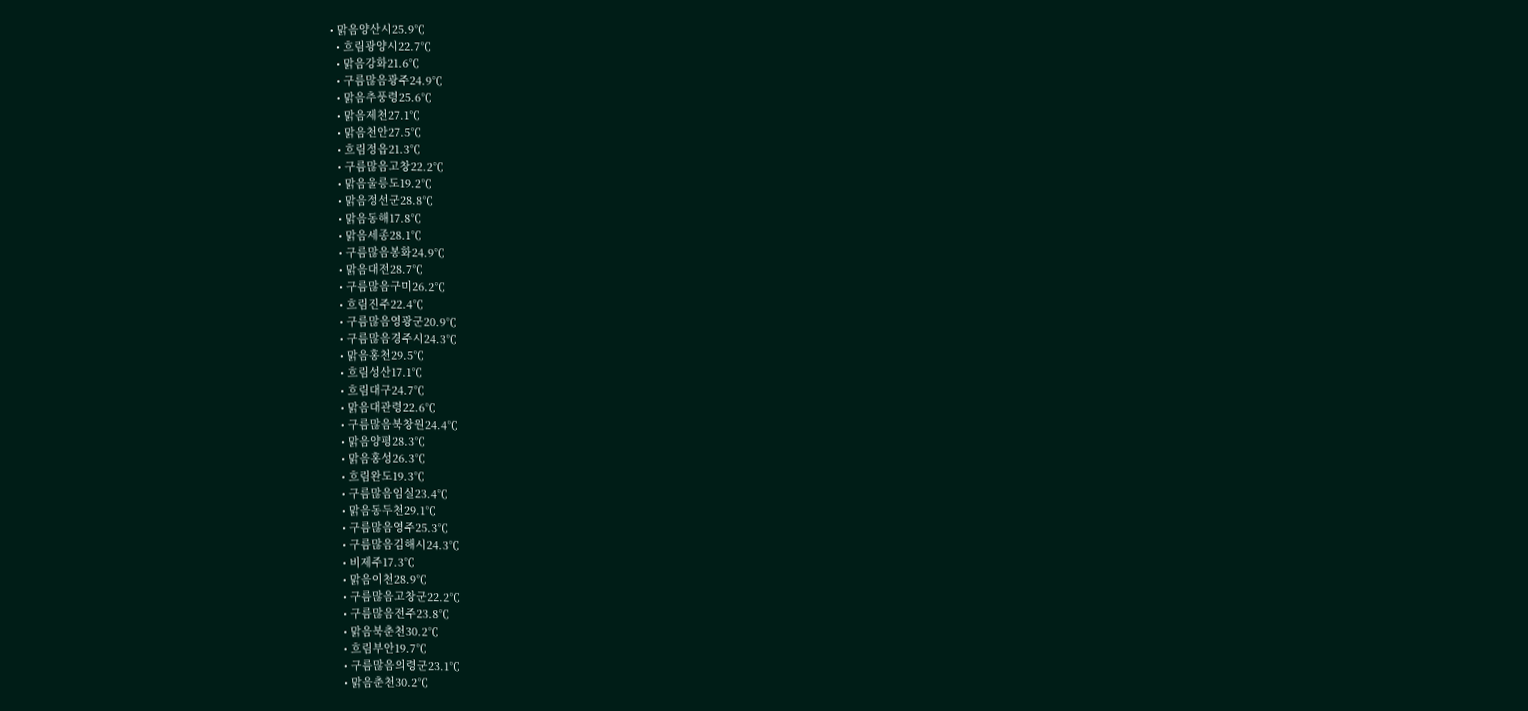• 맑음양산시25.9℃
  • 흐림광양시22.7℃
  • 맑음강화21.6℃
  • 구름많음광주24.9℃
  • 맑음추풍령25.6℃
  • 맑음제천27.1℃
  • 맑음천안27.5℃
  • 흐림정읍21.3℃
  • 구름많음고창22.2℃
  • 맑음울릉도19.2℃
  • 맑음정선군28.8℃
  • 맑음동해17.8℃
  • 맑음세종28.1℃
  • 구름많음봉화24.9℃
  • 맑음대전28.7℃
  • 구름많음구미26.2℃
  • 흐림진주22.4℃
  • 구름많음영광군20.9℃
  • 구름많음경주시24.3℃
  • 맑음홍천29.5℃
  • 흐림성산17.1℃
  • 흐림대구24.7℃
  • 맑음대관령22.6℃
  • 구름많음북창원24.4℃
  • 맑음양평28.3℃
  • 맑음홍성26.3℃
  • 흐림완도19.3℃
  • 구름많음임실23.4℃
  • 맑음동두천29.1℃
  • 구름많음영주25.3℃
  • 구름많음김해시24.3℃
  • 비제주17.3℃
  • 맑음이천28.9℃
  • 구름많음고창군22.2℃
  • 구름많음전주23.8℃
  • 맑음북춘천30.2℃
  • 흐림부안19.7℃
  • 구름많음의령군23.1℃
  • 맑음춘천30.2℃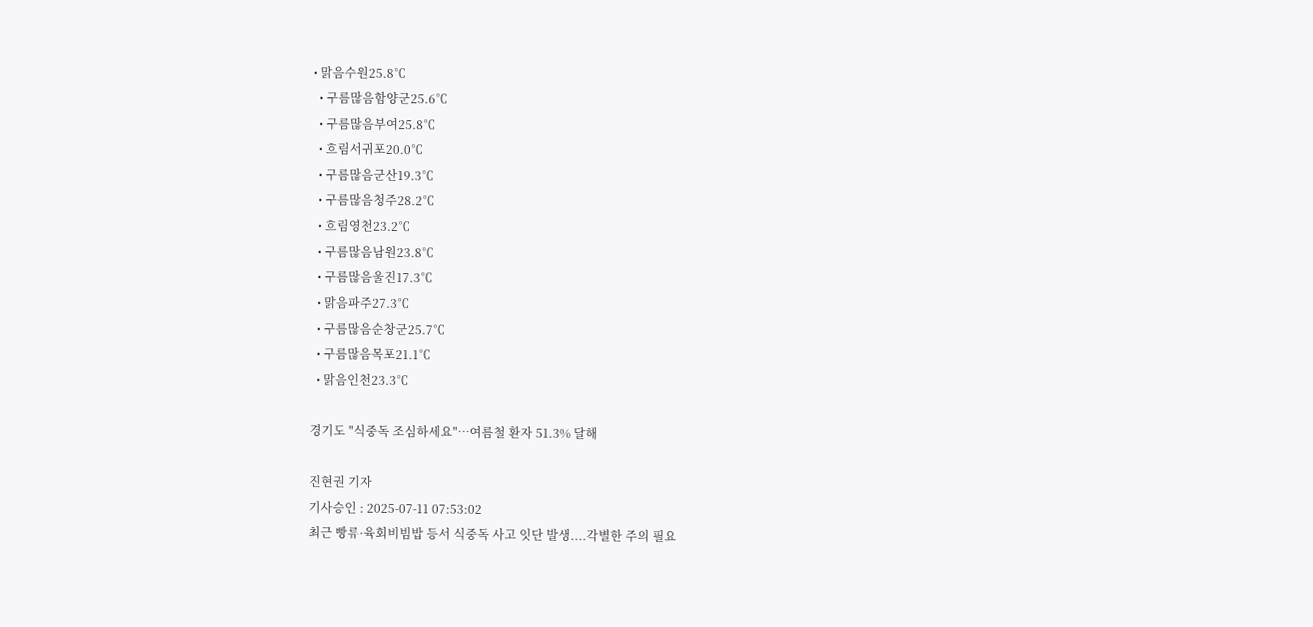• 맑음수원25.8℃
  • 구름많음함양군25.6℃
  • 구름많음부여25.8℃
  • 흐림서귀포20.0℃
  • 구름많음군산19.3℃
  • 구름많음청주28.2℃
  • 흐림영천23.2℃
  • 구름많음남원23.8℃
  • 구름많음울진17.3℃
  • 맑음파주27.3℃
  • 구름많음순창군25.7℃
  • 구름많음목포21.1℃
  • 맑음인천23.3℃

경기도 "식중독 조심하세요"…여름철 환자 51.3% 달해

진현권 기자
기사승인 : 2025-07-11 07:53:02
최근 빵류·육회비빔밥 등서 식중독 사고 잇단 발생....각별한 주의 필요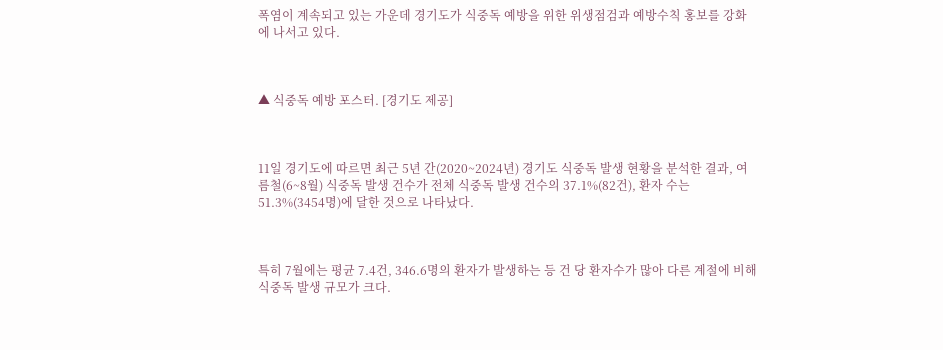폭염이 계속되고 있는 가운데 경기도가 식중독 예방을 위한 위생점검과 예방수칙 홍보를 강화에 나서고 있다.



▲ 식중독 예방 포스터. [경기도 제공]



11일 경기도에 따르면 최근 5년 간(2020~2024년) 경기도 식중독 발생 현황을 분석한 결과, 여름철(6~8월) 식중독 발생 건수가 전체 식중독 발생 건수의 37.1%(82건), 환자 수는 51.3%(3454명)에 달한 것으로 나타났다.



특히 7월에는 평균 7.4건, 346.6명의 환자가 발생하는 등 건 당 환자수가 많아 다른 계절에 비해 식중독 발생 규모가 크다.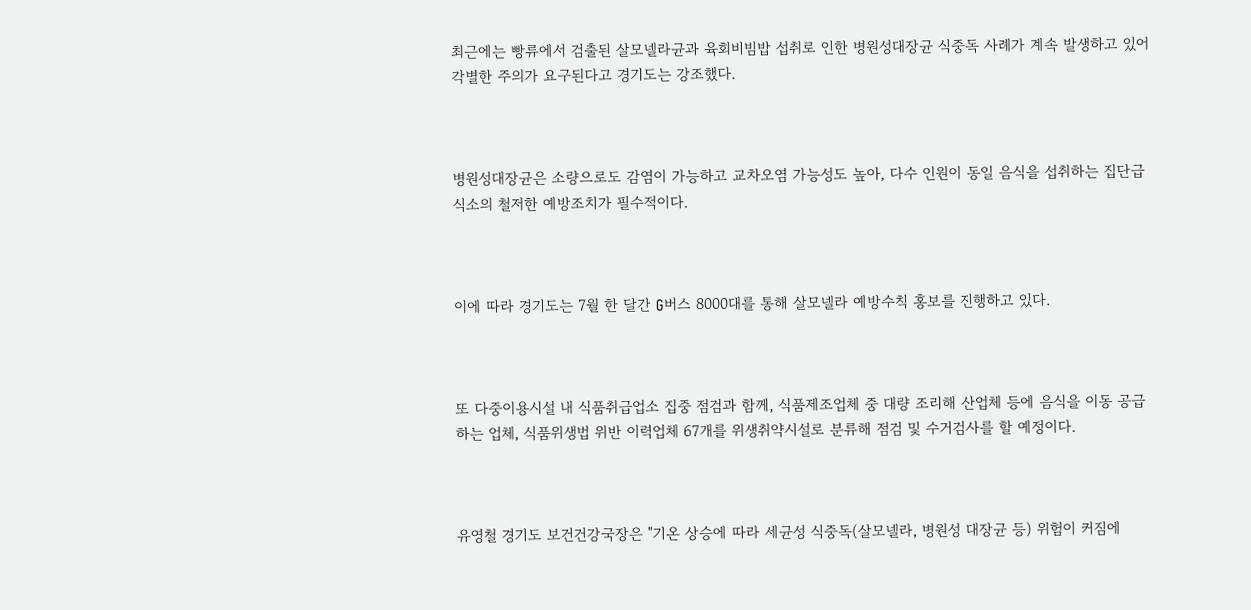최근에는 빵류에서 검출된 살모넬라균과 육회비빔밥 섭취로 인한 병원성대장균 식중독 사례가 계속 발생하고 있어 각별한 주의가 요구된다고 경기도는 강조했다.



병원성대장균은 소량으로도 감염이 가능하고 교차오염 가능성도 높아, 다수 인원이 동일 음식을 섭취하는 집단급식소의 철저한 예방조치가 필수적이다.



이에 따라 경기도는 7월 한 달간 G버스 8000대를 통해 살모넬라 예방수칙 홍보를 진행하고 있다.



또 다중이용시설 내 식품취급업소 집중 점검과 함께, 식품제조업체 중 대량 조리해 산업체 등에 음식을 이동 공급하는 업체, 식품위생법 위반 이력업체 67개를 위생취약시설로 분류해 점검 및 수거검사를 할 예정이다.



유영철 경기도 보건건강국장은 "기온 상승에 따라 세균성 식중독(살모넬라, 병원성 대장균 등) 위험이 커짐에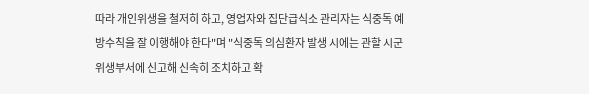따라 개인위생을 철저히 하고, 영업자와 집단급식소 관리자는 식중독 예방수칙을 잘 이행해야 한다"며 "식중독 의심환자 발생 시에는 관할 시군 위생부서에 신고해 신속히 조치하고 확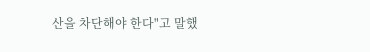산을 차단해야 한다"고 말했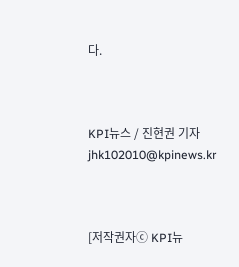다.



KPI뉴스 / 진현권 기자 jhk102010@kpinews.kr



[저작권자ⓒ KPI뉴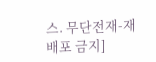스. 무단전재-재배포 금지]